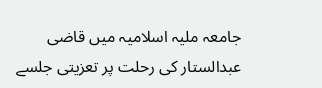جامعہ ملیہ اسلامیہ میں قاضی عبدالستار کی رحلت پر تعزیتی جلسے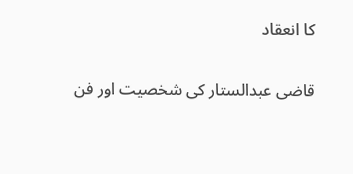کا انعقاد

قاضی عبدالستار کی شخصیت اور فن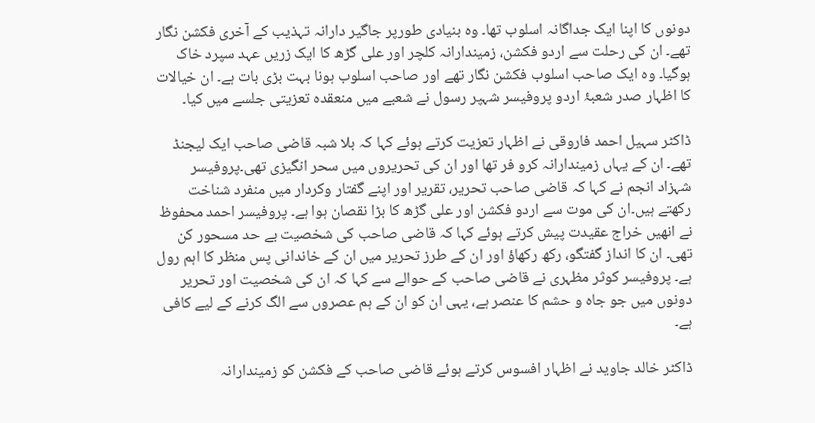دونوں کا اپنا ایک جداگانہ اسلوب تھا۔ وہ بنیادی طورپر جاگیر دارانہ تہذیب کے آخری فکشن نگار تھے۔ ان کی رحلت سے اردو فکشن، زمیندارانہ کلچر اور علی گڑھ کا ایک زریں عہد سپرد خاک ہوگیا۔ وہ ایک صاحب اسلوب فکشن نگار تھے اور صاحب اسلوب ہونا بہت بڑی بات ہے۔ ان خیالات کا اظہار صدر شعبۂ اردو پروفیسر شہپر رسول نے شعبے میں منعقدہ تعزیتی جلسے میں کیا۔

ڈاکٹر سہیل احمد فاروقی نے اظہار تعزیت کرتے ہوئے کہا کہ بلا شبہ قاضی صاحب ایک لیجنڈ تھے۔ ان کے یہاں زمیندارانہ کرو فر تھا اور ان کی تحریروں میں سحر انگیزی تھی۔پروفیسر شہزاد انجم نے کہا کہ قاضی صاحب تحریر، تقریر اور اپنے گفتار وکردار میں منفرد شناخت رکھتے ہیں۔ان کی موت سے اردو فکشن اور علی گڑھ کا بڑا نقصان ہوا ہے۔ پروفیسر احمد محفوظ نے انھیں خراج عقیدت پیش کرتے ہوئے کہا کہ قاضی صاحب کی شخصیت بے حد مسحور کن تھی۔ ان کا انداز گفتگو، رکھ رکھاؤ اور ان کے طرز تحریر میں ان کے خاندانی پس منظر کا اہم رول ہے۔ پروفیسر کوثر مظہری نے قاضی صاحب کے حوالے سے کہا کہ ان کی شخصیت اور تحریر دونوں میں جو جاہ و حشم کا عنصر ہے، یہی ان کو ان کے ہم عصروں سے الگ کرنے کے لیے کافی ہے۔

ڈاکٹر خالد جاوید نے اظہار افسوس کرتے ہوئے قاضی صاحب کے فکشن کو زمیندارانہ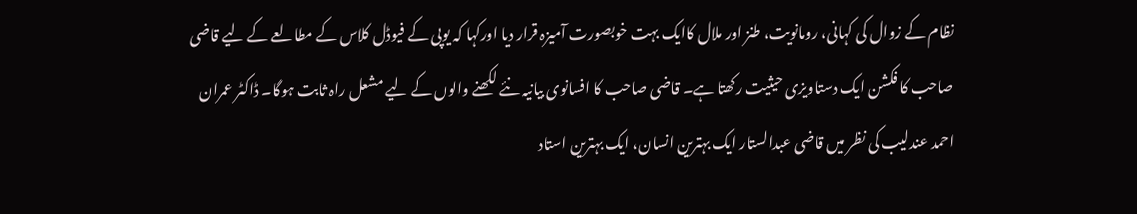نظام کے زوال کی کہانی، رومانویت، طنز اور ملال کاایک بہت خوبصورت آمیزہ قرار دیا اورکہا کہ یوپی کے فیوڈل کلاس کے مطالعے کے لیے قاضی صاحب کا فکشن ایک دستاویزی حیثیت رکھتا ہے۔ قاضی صاحب کا افسانوی بیانیہ نئے لکھنے والوں کے لیے مشعل راہ ثابت ہوگا۔ ڈاکٹر عمران احمد عندلیب کی نظر میں قاضی عبدالستار ایک بہترین انسان، ایک بہترین استاد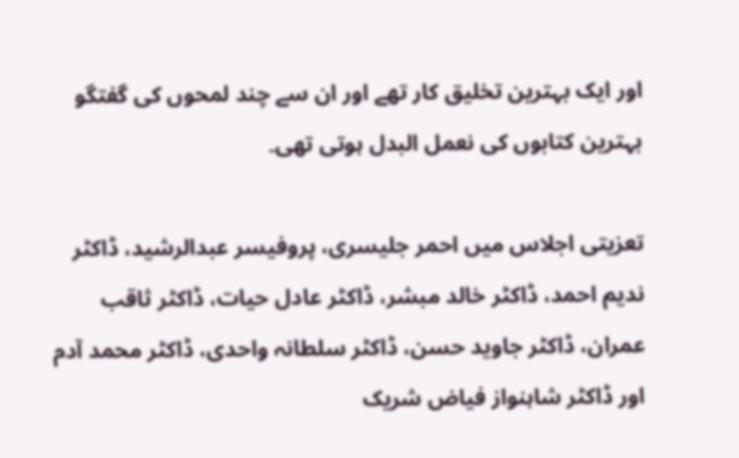اور ایک بہترین تخلیق کار تھے اور ان سے چند لمحوں کی گفتگو بہترین کتابوں کی نعمل البدل ہوتی تھی۔

تعزیتی اجلاس میں احمر جلیسری، پروفیسر عبدالرشید، ڈاکٹر ندیم احمد، ڈاکٹر خالد مبشر، ڈاکٹر عادل حیات، ڈاکٹر ثاقب عمران، ڈاکٹر جاوید حسن، ڈاکٹر سلطانہ واحدی، ڈاکٹر محمد آدم اور ڈاکٹر شاہنواز فیاض شریک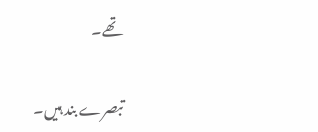تھے۔

تبصرے بند ہیں۔